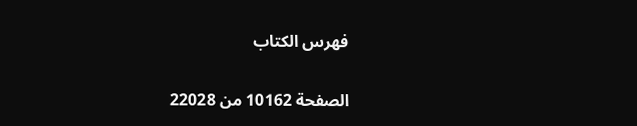فهرس الكتاب

الصفحة 10162 من 22028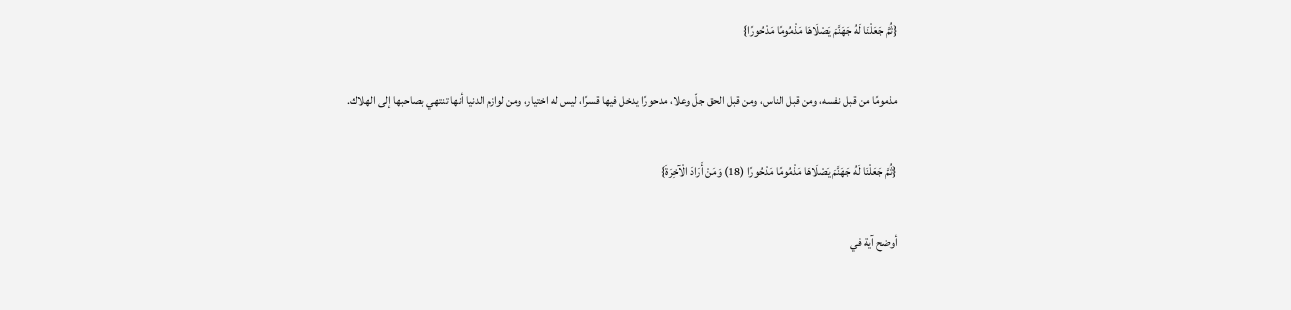{ثُمَّ جَعَلْنَا لَهُ جَهَنَّمَ يَصْلَاهَا مَذْمُومًا مَدْحُورًا}

مذمومًا من قبل نفسه، ومن قبل الناس، ومن قبل الحق جلّ وعلا، مدحورًا يدخل فيها قسرًا، ليس له اختيار، ومن لوازم الدنيا أنها تنتهي بصاحبها إلى الهلاك.

{ثُمَّ جَعَلْنَا لَهُ جَهَنَّمَ يَصْلَاهَا مَذْمُومًا مَدْحُورًا (18) وَمَنْ أَرَادَ الْآخِرَةَ}

أوضح آية في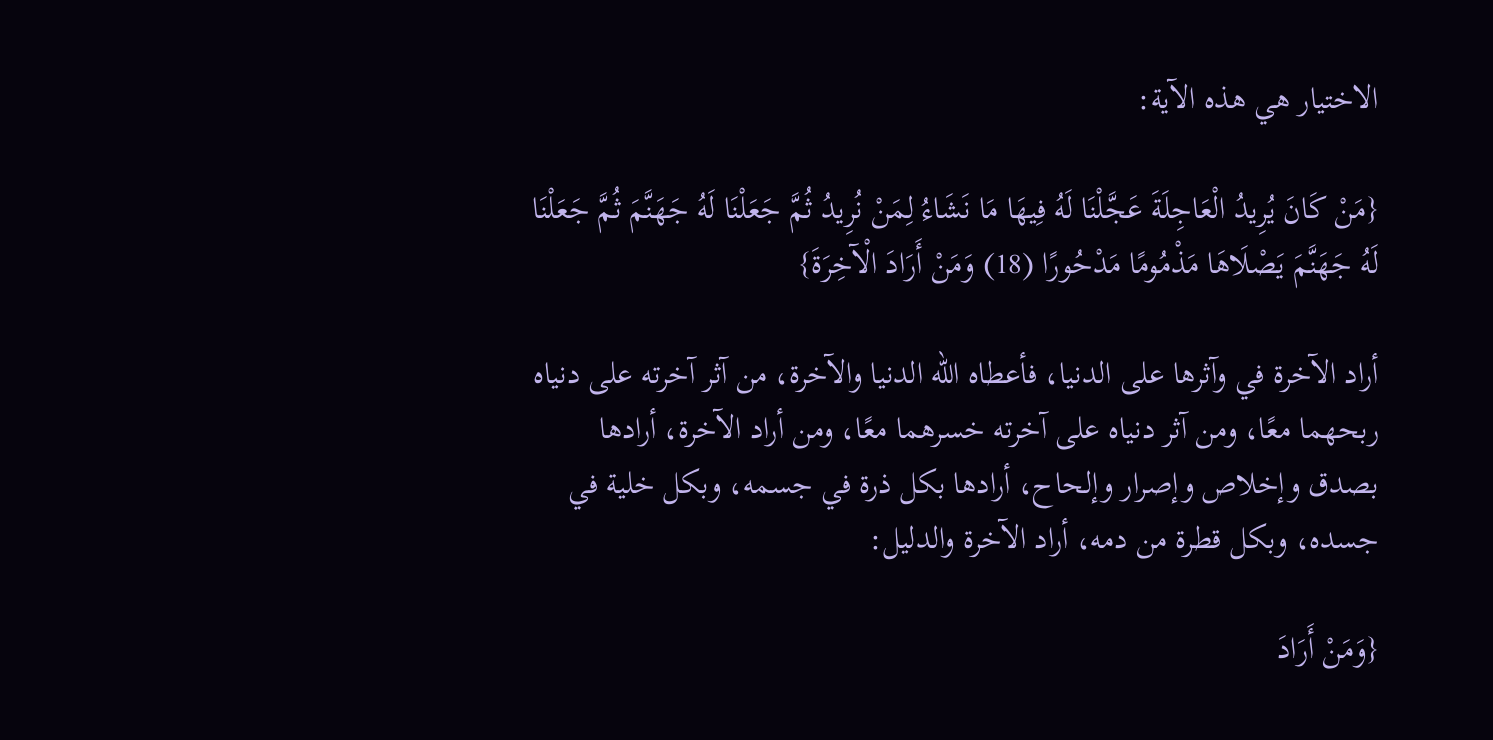الاختيار هي هذه الآية:

{مَنْ كَانَ يُرِيدُ الْعَاجِلَةَ عَجَّلْنَا لَهُ فِيهَا مَا نَشَاءُ لِمَنْ نُرِيدُ ثُمَّ جَعَلْنَا لَهُ جَهَنَّمَ ثُمَّ جَعَلْنَا لَهُ جَهَنَّمَ يَصْلَاهَا مَذْمُومًا مَدْحُورًا (18) وَمَنْ أَرَادَ الْآخِرَةَ}

أراد الآخرة في وآثرها على الدنيا، فأعطاه الله الدنيا والآخرة، من آثر آخرته على دنياه ربحهما معًا، ومن آثر دنياه على آخرته خسرهما معًا، ومن أراد الآخرة، أرادها بصدق وإخلاص وإصرار وإلحاح، أرادها بكل ذرة في جسمه، وبكل خلية في جسده، وبكل قطرة من دمه، أراد الآخرة والدليل:

{وَمَنْ أَرَادَ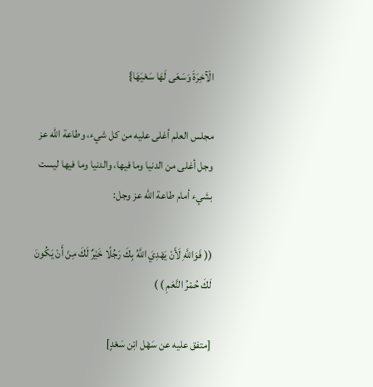الْآخِرَةَ وَسَعَى لَهَا سَعْيَهَا}

مجلس العلم أغلى عليه من كل شيء، وطاعة الله عز وجل أغلى من الدنيا وما فيها، والدنيا وما فيها ليست بشيء أمام طاعة الله عز وجل:

(( فَوَاللَّهِ لَأَنْ يَهْدِيَ اللَّهُ بِكَ رَجُلًا خَيْرٌ لَكَ مِنْ أَنْ يَكُونَ لَكَ حُمْرُ النَّعَمِ ) )

[متفق عليه عن سَهْل ابْن سَعْدٍ]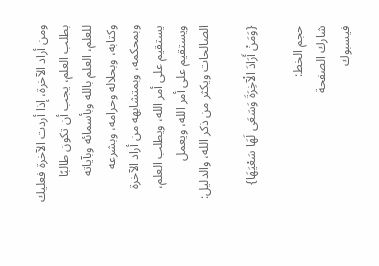ومن أراد الآخرة، إذا أردت الآخرة فعليك بطلب العلم، يجب أن تكون طالبًا للعلم، العلم بالله وبأسمائه وبآياته وكتابه، وبحلاله وحرامه، وبشرعه وبمحكمه، وبمتشابهه من أراد الآخرة يستقيم على أمر الله، ويطلب العلم، ويستقيم على أمر الله، ويعمل الصالحات ويكثر من ذكر الله، والدليل:

{وَمَنْ أَرَادَ الْآخِرَةَ وَسَعَى لَهَا سَعْيَهَا}

حجم الخط:
شارك الصفحة
فيسبوك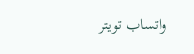واتساب تويتر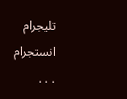تليجرام انستجرام
. . .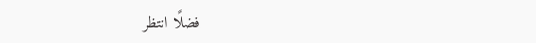فضلًا انتظر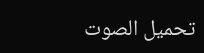تحميل الصوت